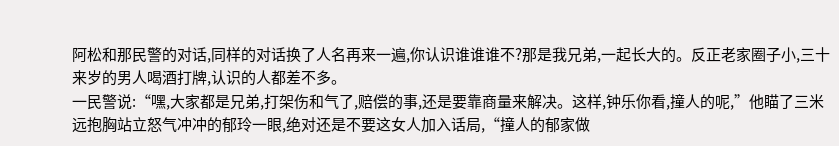阿松和那民警的对话,同样的对话换了人名再来一遍,你认识谁谁谁不?那是我兄弟,一起长大的。反正老家圈子小,三十来岁的男人喝酒打牌,认识的人都差不多。
一民警说:“嘿,大家都是兄弟,打架伤和气了,赔偿的事,还是要靠商量来解决。这样,钟乐你看,撞人的呢,”他瞄了三米远抱胸站立怒气冲冲的郁玲一眼,绝对还是不要这女人加入话局,“撞人的郁家做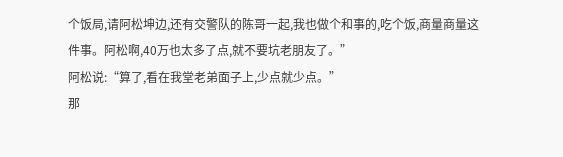个饭局,请阿松坤边,还有交警队的陈哥一起,我也做个和事的,吃个饭,商量商量这件事。阿松啊,40万也太多了点,就不要坑老朋友了。”
阿松说:“算了,看在我堂老弟面子上,少点就少点。”
那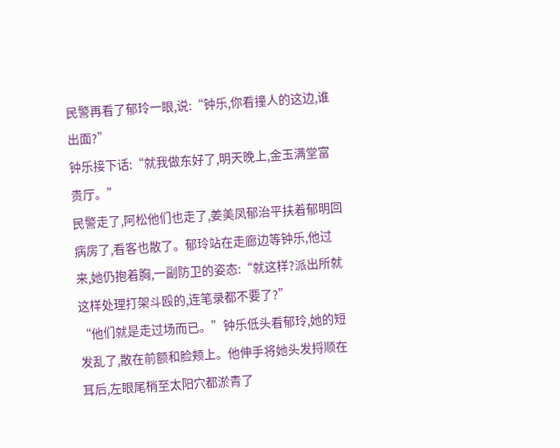民警再看了郁玲一眼,说:“钟乐,你看撞人的这边,谁出面?”
钟乐接下话:“就我做东好了,明天晚上,金玉满堂富贵厅。”
民警走了,阿松他们也走了,姜美凤郁治平扶着郁明回病房了,看客也散了。郁玲站在走廊边等钟乐,他过来,她仍抱着胸,一副防卫的姿态:“就这样?派出所就这样处理打架斗殴的,连笔录都不要了?”
“他们就是走过场而已。”钟乐低头看郁玲,她的短发乱了,散在前额和脸颊上。他伸手将她头发捋顺在耳后,左眼尾梢至太阳穴都淤青了